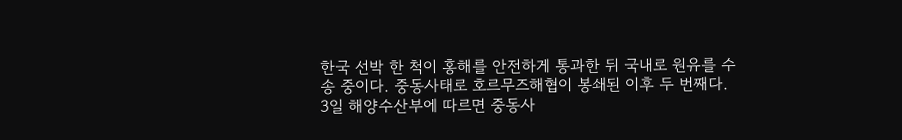한국 선박 한 척이 홍해를 안전하게 통과한 뒤 국내로 원유를 수송 중이다. 중동사태로 호르무즈해협이 봉쇄된 이후 두 번째다. 3일 해양수산부에 따르면 중동사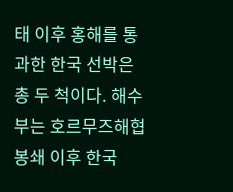태 이후 홍해를 통과한 한국 선박은 총 두 척이다. 해수부는 호르무즈해협 봉쇄 이후 한국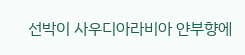선박이 사우디아라비아 얀부향에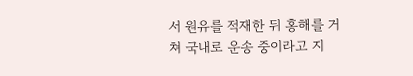서 원유를 적재한 뒤 홍해를 거쳐 국내로 운송 중이라고 지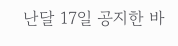난달 17일 공지한 바